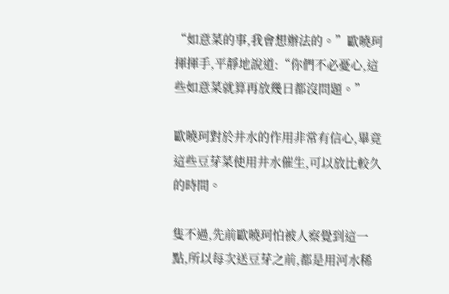“如意菜的事,我會想辦法的。”歐曉珂揮揮手,平靜地說道:“你們不必憂心,這些如意菜就算再放幾日都沒問題。”

歐曉珂對於井水的作用非常有信心,畢竟這些豆芽菜使用井水催生,可以放比較久的時間。

隻不過,先前歐曉珂怕被人察覺到這一點,所以每次送豆芽之前,都是用河水稀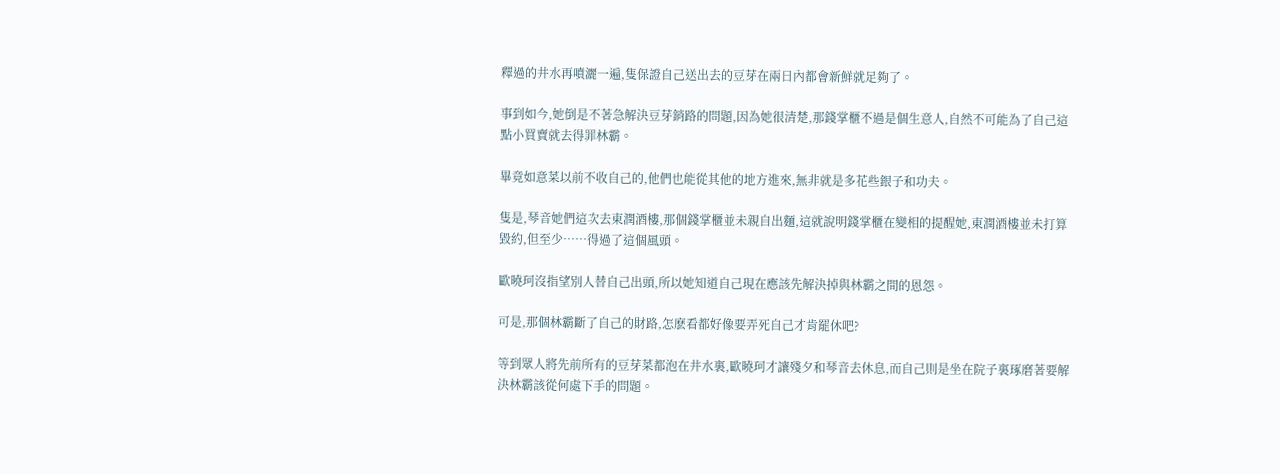釋過的井水再噴灑一遍,隻保證自己送出去的豆芽在兩日內都會新鮮就足夠了。

事到如今,她倒是不著急解決豆芽銷路的問題,因為她很清楚,那錢掌櫃不過是個生意人,自然不可能為了自己這點小買賣就去得罪林霸。

畢竟如意菜以前不收自己的,他們也能從其他的地方進來,無非就是多花些銀子和功夫。

隻是,琴音她們這次去東潤酒樓,那個錢掌櫃並未親自出麵,這就說明錢掌櫃在變相的提醒她,東潤酒樓並未打算毀約,但至少……得過了這個風頭。

歐曉珂沒指望別人替自己出頭,所以她知道自己現在應該先解決掉與林霸之間的恩怨。

可是,那個林霸斷了自己的財路,怎麽看都好像要弄死自己才肯罷休吧?

等到眾人將先前所有的豆芽菜都泡在井水裏,歐曉珂才讓殘夕和琴音去休息,而自己則是坐在院子裏琢磨著要解決林霸該從何處下手的問題。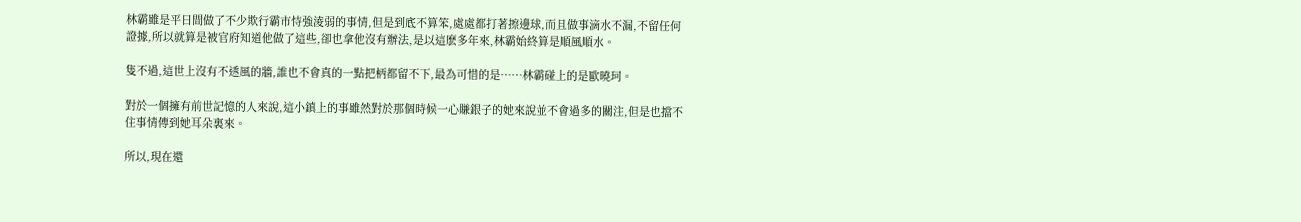林霸雖是平日間做了不少欺行霸市恃強淩弱的事情,但是到底不算笨,處處都打著擦邊球,而且做事滴水不漏,不留任何證據,所以就算是被官府知道他做了這些,卻也拿他沒有辦法,是以這麽多年來,林霸始終算是順風順水。

隻不過,這世上沒有不透風的牆,誰也不會真的一點把柄都留不下,最為可惜的是……林霸碰上的是歐曉珂。

對於一個擁有前世記憶的人來說,這小鎮上的事雖然對於那個時候一心賺銀子的她來說並不會過多的關注,但是也擋不住事情傳到她耳朵裏來。

所以,現在還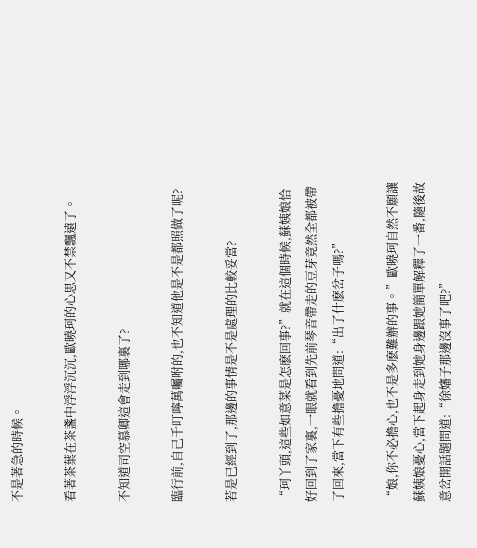不是著急的時候。

看著茶葉在茶盞中浮浮沉沉,歐曉珂的心思又不禁飄遠了。

不知道司空慕卿這會走到哪裏了?

臨行前,自己千叮嚀萬囑咐的,也不知道他是不是都照做了呢?

若是已經到了,那邊的事情是不是處理的比較妥當?

“珂丫頭,這些如意菜是怎麽回事?”就在這個時候,蘇姨娘恰好回到了家裏,一眼就看到先前琴音帶走的豆芽竟然全都被帶了回來,當下有些擔憂地問道:“出了什麽岔子嗎?”

“娘,你不必擔心,也不是多麽難辦的事。”歐曉珂自然不願讓蘇姨娘憂心,當下起身走到她身邊跟她簡單解釋了一番,隨後故意岔開話題問道:“徐嬸子那邊沒事了吧?”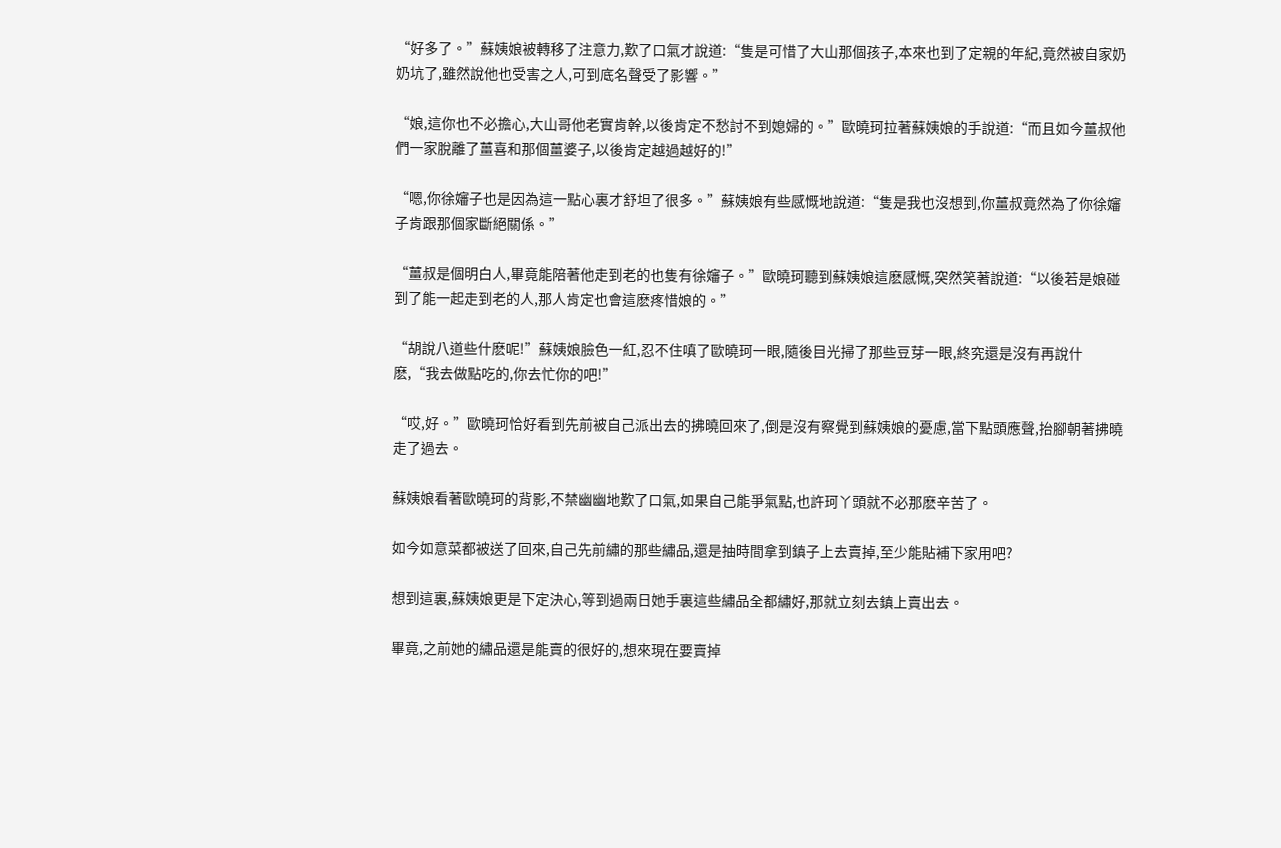“好多了。”蘇姨娘被轉移了注意力,歎了口氣才說道:“隻是可惜了大山那個孩子,本來也到了定親的年紀,竟然被自家奶奶坑了,雖然說他也受害之人,可到底名聲受了影響。”

“娘,這你也不必擔心,大山哥他老實肯幹,以後肯定不愁討不到媳婦的。”歐曉珂拉著蘇姨娘的手說道:“而且如今薑叔他們一家脫離了薑喜和那個薑婆子,以後肯定越過越好的!”

“嗯,你徐嬸子也是因為這一點心裏才舒坦了很多。”蘇姨娘有些感慨地說道:“隻是我也沒想到,你薑叔竟然為了你徐嬸子肯跟那個家斷絕關係。”

“薑叔是個明白人,畢竟能陪著他走到老的也隻有徐嬸子。”歐曉珂聽到蘇姨娘這麽感慨,突然笑著說道:“以後若是娘碰到了能一起走到老的人,那人肯定也會這麽疼惜娘的。”

“胡說八道些什麽呢!”蘇姨娘臉色一紅,忍不住嗔了歐曉珂一眼,隨後目光掃了那些豆芽一眼,終究還是沒有再說什麽,“我去做點吃的,你去忙你的吧!”

“哎,好。”歐曉珂恰好看到先前被自己派出去的拂曉回來了,倒是沒有察覺到蘇姨娘的憂慮,當下點頭應聲,抬腳朝著拂曉走了過去。

蘇姨娘看著歐曉珂的背影,不禁幽幽地歎了口氣,如果自己能爭氣點,也許珂丫頭就不必那麽辛苦了。

如今如意菜都被送了回來,自己先前繡的那些繡品,還是抽時間拿到鎮子上去賣掉,至少能貼補下家用吧?

想到這裏,蘇姨娘更是下定決心,等到過兩日她手裏這些繡品全都繡好,那就立刻去鎮上賣出去。

畢竟,之前她的繡品還是能賣的很好的,想來現在要賣掉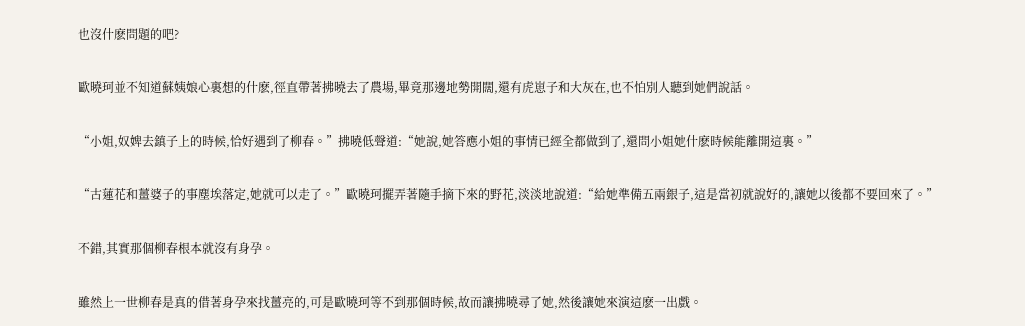也沒什麽問題的吧?

歐曉珂並不知道蘇姨娘心裏想的什麽,徑直帶著拂曉去了農場,畢竟那邊地勢開闊,還有虎崽子和大灰在,也不怕別人聽到她們說話。

“小姐,奴婢去鎮子上的時候,恰好遇到了柳春。”拂曉低聲道:“她說,她答應小姐的事情已經全都做到了,還問小姐她什麽時候能離開這裏。”

“古蓮花和薑婆子的事塵埃落定,她就可以走了。”歐曉珂擺弄著隨手摘下來的野花,淡淡地說道:“給她準備五兩銀子,這是當初就說好的,讓她以後都不要回來了。”

不錯,其實那個柳春根本就沒有身孕。

雖然上一世柳春是真的借著身孕來找薑亮的,可是歐曉珂等不到那個時候,故而讓拂曉尋了她,然後讓她來演這麽一出戲。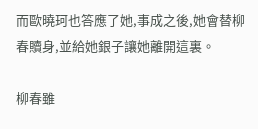而歐曉珂也答應了她,事成之後,她會替柳春贖身,並給她銀子讓她離開這裏。

柳春雖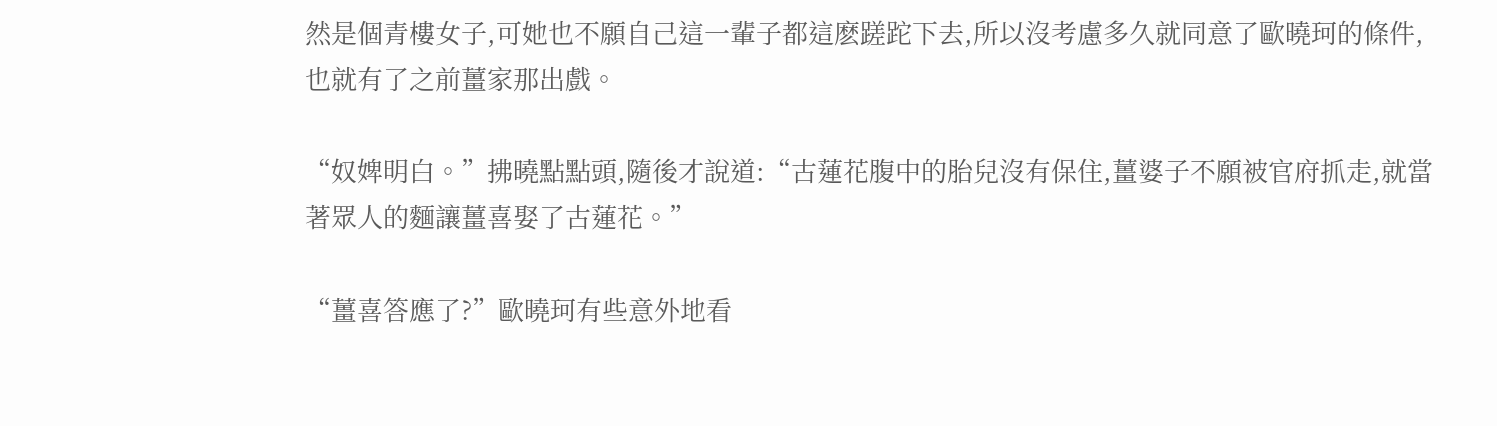然是個青樓女子,可她也不願自己這一輩子都這麽蹉跎下去,所以沒考慮多久就同意了歐曉珂的條件,也就有了之前薑家那出戲。

“奴婢明白。”拂曉點點頭,隨後才說道:“古蓮花腹中的胎兒沒有保住,薑婆子不願被官府抓走,就當著眾人的麵讓薑喜娶了古蓮花。”

“薑喜答應了?”歐曉珂有些意外地看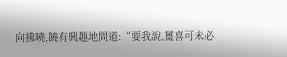向拂曉,饒有興趣地問道:“要我說,薑喜可未必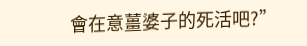會在意薑婆子的死活吧?”